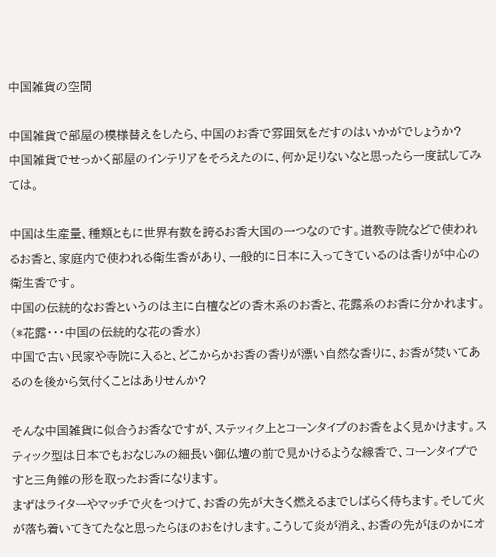中国雑貨の空間

中国雑貨で部屋の模様替えをしたら、中国のお香で雰囲気をだすのはいかがでしょうか?
中国雑貨でせっかく部屋のインテリアをそろえたのに、何か足りないなと思ったら一度試してみては。

中国は生産量、種類ともに世界有数を誇るお香大国の一つなのです。道教寺院などで使われるお香と、家庭内で使われる衛生香があり、一般的に日本に入ってきているのは香りが中心の衛生香です。
中国の伝統的なお香というのは主に白檀などの香木系のお香と、花露系のお香に分かれます。
(*花露・・・中国の伝統的な花の香水)
中国で古い民家や寺院に入ると、どこからかお香の香りが漂い自然な香りに、お香が焚いてあるのを後から気付くことはありせんか?

そんな中国雑貨に似合うお香なですが、ステッィク上とコーンタイプのお香をよく見かけます。スティック型は日本でもおなじみの細長い御仏壇の前で見かけるような線香で、コーンタイプですと三角錐の形を取ったお香になります。
まずはライターやマッチで火をつけて、お香の先が大きく燃えるまでしばらく待ちます。そして火が落ち着いてきてたなと思ったらほのおをけします。こうして炎が消え、お香の先がほのかにオ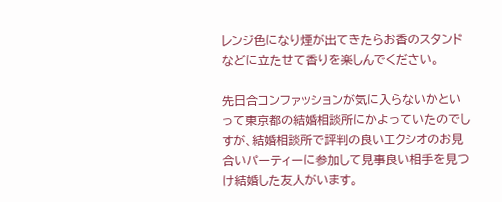レンジ色になり煙が出てきたらお香のスタンドなどに立たせて香りを楽しんでください。

先日合コンファッションが気に入らないかといって東京都の結婚相談所にかよっていたのでしすが、結婚相談所で評判の良いエクシオのお見合いパーティーに参加して見事良い相手を見つけ結婚した友人がいます。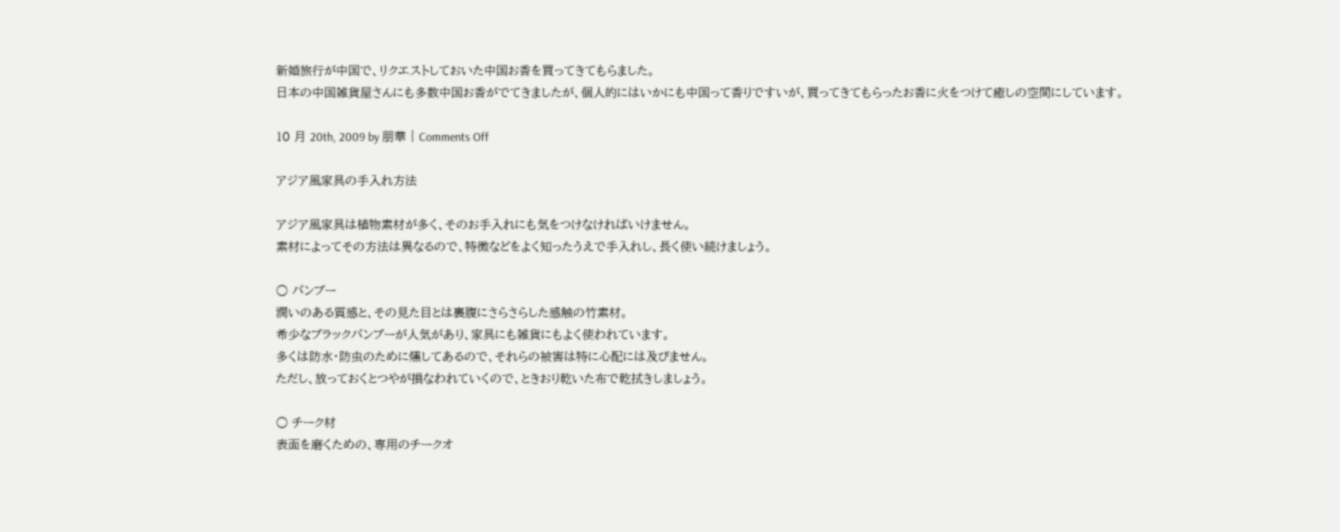新婚旅行が中国で、リクエストしておいた中国お香を買ってきてもらました。
日本の中国雑貨屋さんにも多数中国お香がでてきましたが、個人的にはいかにも中国って香りですいが、買ってきてもらったお香に火をつけて癒しの空間にしています。

10 月 20th, 2009 by 朋華 | Comments Off

アジア風家具の手入れ方法

アジア風家具は植物素材が多く、そのお手入れにも気をつけなければいけません。
素材によってその方法は異なるので、特徴などをよく知ったうえで手入れし、長く使い続けましょう。

○ バンブー
潤いのある質感と、その見た目とは裏腹にさらさらした感触の竹素材。
希少なブラックバンブーが人気があり、家具にも雑貨にもよく使われています。
多くは防水・防虫のために燻してあるので、それらの被害は特に心配には及びません。
ただし、放っておくとつやが損なわれていくので、ときおり乾いた布で乾拭きしましょう。

○ チーク材
表面を磨くための、専用のチークオ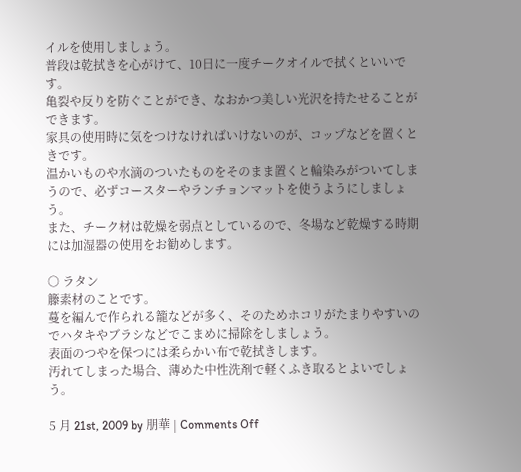イルを使用しましょう。
普段は乾拭きを心がけて、10日に一度チークオイルで拭くといいです。
亀裂や反りを防ぐことができ、なおかつ美しい光沢を持たせることができます。
家具の使用時に気をつけなければいけないのが、コップなどを置くときです。
温かいものや水滴のついたものをそのまま置くと輪染みがついてしまうので、必ずコースターやランチョンマットを使うようにしましょう。
また、チーク材は乾燥を弱点としているので、冬場など乾燥する時期には加湿器の使用をお勧めします。

○ ラタン
籐素材のことです。
蔓を編んで作られる籠などが多く、そのためホコリがたまりやすいのでハタキやブラシなどでこまめに掃除をしましょう。
表面のつやを保つには柔らかい布で乾拭きします。
汚れてしまった場合、薄めた中性洗剤で軽くふき取るとよいでしょう。

5 月 21st, 2009 by 朋華 | Comments Off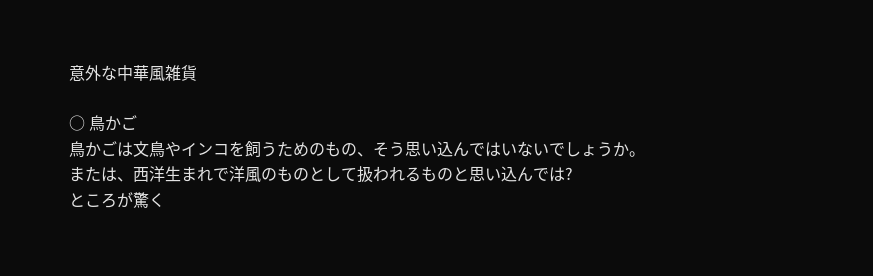意外な中華風雑貨

○ 鳥かご
鳥かごは文鳥やインコを飼うためのもの、そう思い込んではいないでしょうか。
または、西洋生まれで洋風のものとして扱われるものと思い込んでは?
ところが驚く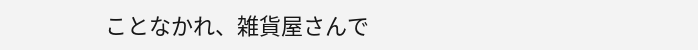ことなかれ、雑貨屋さんで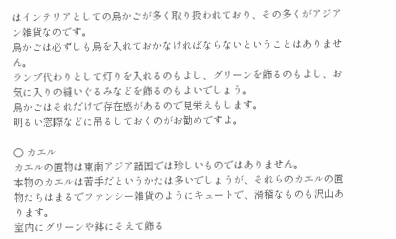はインテリアとしての鳥かごが多く取り扱われており、その多くがアジアン雑貨なのです。
鳥かごは必ずしも鳥を入れておかなければならないということはありません。
ランプ代わりとして灯りを入れるのもよし、グリーンを飾るのもよし、お気に入りの縫いぐるみなどを飾るのもよいでしょう。
鳥かごはそれだけで存在感があるので見栄えもします。
明るい窓際などに吊るしておくのがお勧めですよ。

○ カエル
カエルの置物は東南アジア諸国では珍しいものではありません。
本物のカエルは苦手だというかたは多いでしょうが、それらのカエルの置物たちはまるでファンシー雑貨のようにキュートで、滑稽なものも沢山あります。
室内にグリーンや鉢にそえて飾る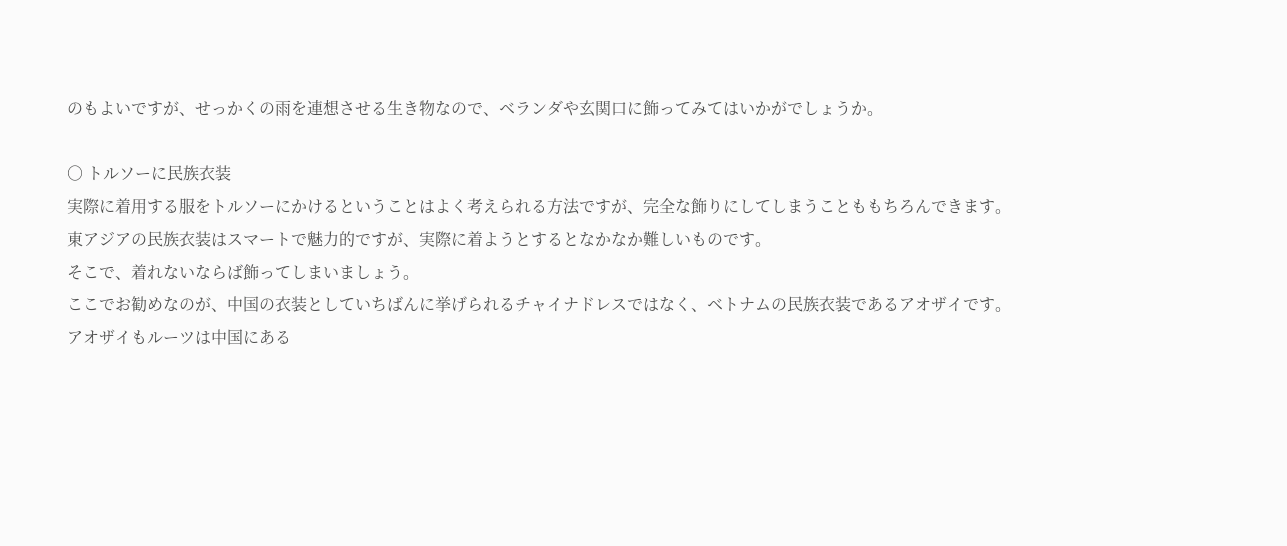のもよいですが、せっかくの雨を連想させる生き物なので、ベランダや玄関口に飾ってみてはいかがでしょうか。

○ トルソーに民族衣装
実際に着用する服をトルソーにかけるということはよく考えられる方法ですが、完全な飾りにしてしまうことももちろんできます。
東アジアの民族衣装はスマートで魅力的ですが、実際に着ようとするとなかなか難しいものです。
そこで、着れないならば飾ってしまいましょう。
ここでお勧めなのが、中国の衣装としていちばんに挙げられるチャイナドレスではなく、ベトナムの民族衣装であるアオザイです。
アオザイもルーツは中国にある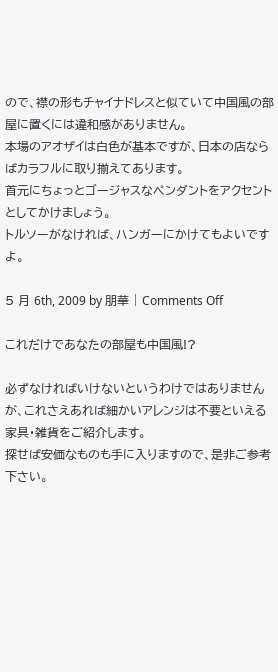ので、襟の形もチャイナドレスと似ていて中国風の部屋に置くには違和感がありません。
本場のアオザイは白色が基本ですが、日本の店ならばカラフルに取り揃えてあります。
首元にちょっとゴージャスなペンダントをアクセントとしてかけましょう。
トルソーがなければ、ハンガーにかけてもよいですよ。

5 月 6th, 2009 by 朋華 | Comments Off

これだけであなたの部屋も中国風!?

必ずなければいけないというわけではありませんが、これさえあれば細かいアレンジは不要といえる家具・雑貨をご紹介します。
探せば安価なものも手に入りますので、是非ご参考下さい。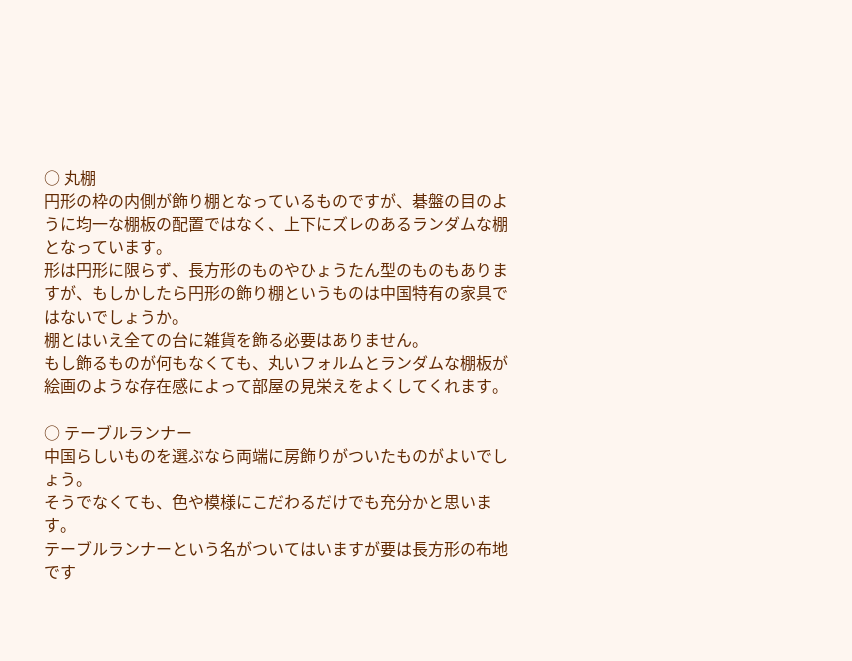○ 丸棚
円形の枠の内側が飾り棚となっているものですが、碁盤の目のように均一な棚板の配置ではなく、上下にズレのあるランダムな棚となっています。
形は円形に限らず、長方形のものやひょうたん型のものもありますが、もしかしたら円形の飾り棚というものは中国特有の家具ではないでしょうか。
棚とはいえ全ての台に雑貨を飾る必要はありません。
もし飾るものが何もなくても、丸いフォルムとランダムな棚板が絵画のような存在感によって部屋の見栄えをよくしてくれます。

○ テーブルランナー
中国らしいものを選ぶなら両端に房飾りがついたものがよいでしょう。
そうでなくても、色や模様にこだわるだけでも充分かと思います。
テーブルランナーという名がついてはいますが要は長方形の布地です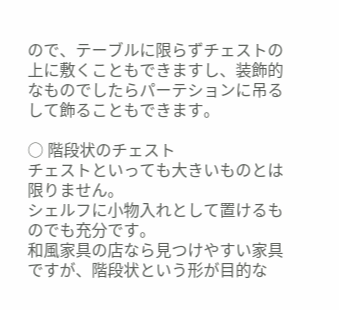ので、テーブルに限らずチェストの上に敷くこともできますし、装飾的なものでしたらパーテションに吊るして飾ることもできます。

○ 階段状のチェスト
チェストといっても大きいものとは限りません。
シェルフに小物入れとして置けるものでも充分です。
和風家具の店なら見つけやすい家具ですが、階段状という形が目的な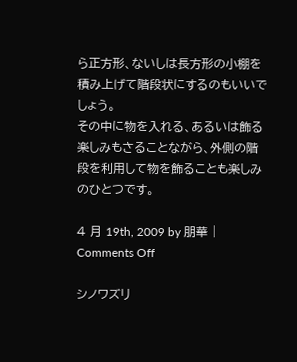ら正方形、ないしは長方形の小棚を積み上げて階段状にするのもいいでしょう。
その中に物を入れる、あるいは飾る楽しみもさることながら、外側の階段を利用して物を飾ることも楽しみのひとつです。

4 月 19th, 2009 by 朋華 | Comments Off

シノワズリ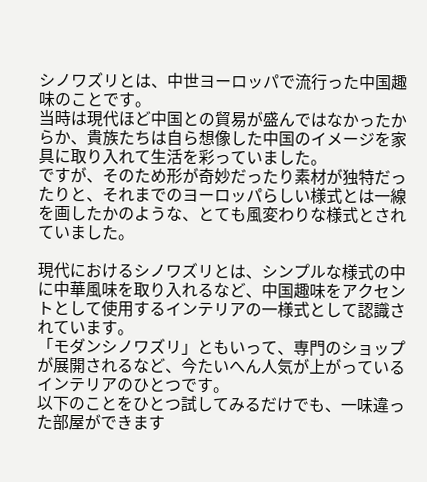シノワズリとは、中世ヨーロッパで流行った中国趣味のことです。
当時は現代ほど中国との貿易が盛んではなかったからか、貴族たちは自ら想像した中国のイメージを家具に取り入れて生活を彩っていました。
ですが、そのため形が奇妙だったり素材が独特だったりと、それまでのヨーロッパらしい様式とは一線を画したかのような、とても風変わりな様式とされていました。

現代におけるシノワズリとは、シンプルな様式の中に中華風味を取り入れるなど、中国趣味をアクセントとして使用するインテリアの一様式として認識されています。
「モダンシノワズリ」ともいって、専門のショップが展開されるなど、今たいへん人気が上がっているインテリアのひとつです。
以下のことをひとつ試してみるだけでも、一味違った部屋ができます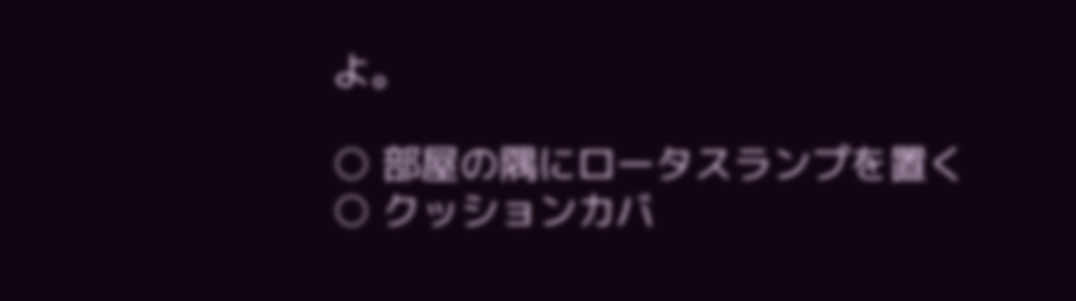よ。

○ 部屋の隅にロータスランプを置く
○ クッションカバ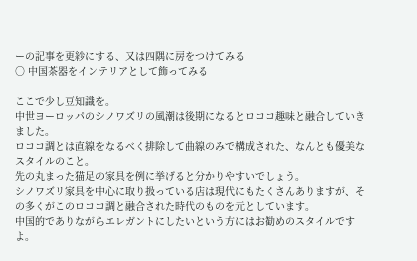ーの記事を更紗にする、又は四隅に房をつけてみる
○ 中国茶器をインテリアとして飾ってみる

ここで少し豆知識を。
中世ヨーロッパのシノワズリの風潮は後期になるとロココ趣味と融合していきました。
ロココ調とは直線をなるべく排除して曲線のみで構成された、なんとも優美なスタイルのこと。
先の丸まった猫足の家具を例に挙げると分かりやすいでしょう。
シノワズリ家具を中心に取り扱っている店は現代にもたくさんありますが、その多くがこのロココ調と融合された時代のものを元としています。
中国的でありながらエレガントにしたいという方にはお勧めのスタイルですよ。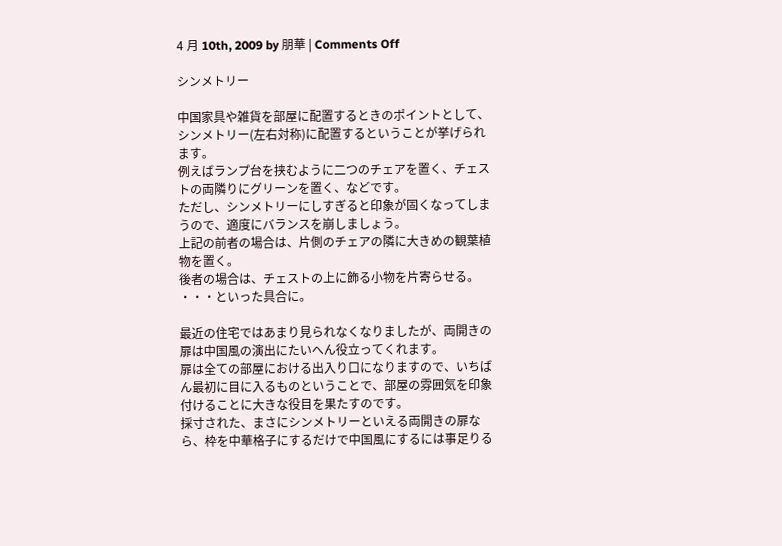4 月 10th, 2009 by 朋華 | Comments Off

シンメトリー

中国家具や雑貨を部屋に配置するときのポイントとして、シンメトリー(左右対称)に配置するということが挙げられます。
例えばランプ台を挟むように二つのチェアを置く、チェストの両隣りにグリーンを置く、などです。
ただし、シンメトリーにしすぎると印象が固くなってしまうので、適度にバランスを崩しましょう。
上記の前者の場合は、片側のチェアの隣に大きめの観葉植物を置く。
後者の場合は、チェストの上に飾る小物を片寄らせる。
・・・といった具合に。

最近の住宅ではあまり見られなくなりましたが、両開きの扉は中国風の演出にたいへん役立ってくれます。
扉は全ての部屋における出入り口になりますので、いちばん最初に目に入るものということで、部屋の雰囲気を印象付けることに大きな役目を果たすのです。
採寸された、まさにシンメトリーといえる両開きの扉なら、枠を中華格子にするだけで中国風にするには事足りる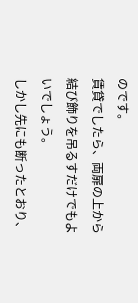のです。
賃貸でしたら、両扉の上から結び飾りを吊るすだけでもよいでしょう。
しかし先にも断ったとおり、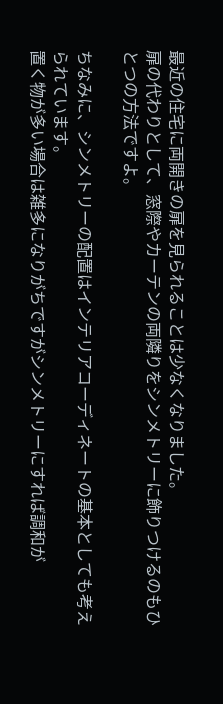最近の住宅に両開きの扉を見られることは少なくなりました。
扉の代わりとして、窓際やカーテンの両隣りをシンメトリーに飾りつけるのもひとつの方法ですよ。

ちなみに、シンメトリーの配置はインテリアコーディネートの基本としても考えられています。
置く物が多い場合は雑多になりがちですがシンメトリーにすれば調和が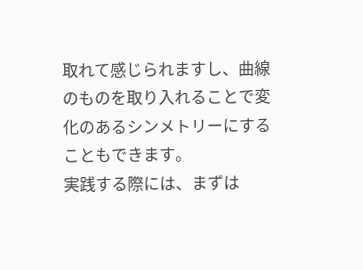取れて感じられますし、曲線のものを取り入れることで変化のあるシンメトリーにすることもできます。
実践する際には、まずは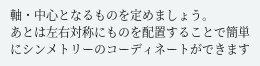軸・中心となるものを定めましょう。
あとは左右対称にものを配置することで簡単にシンメトリーのコーディネートができます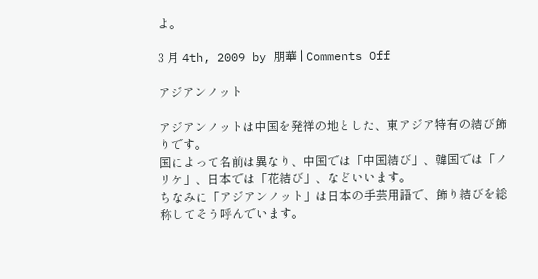よ。

3 月 4th, 2009 by 朋華 | Comments Off

アジアンノット

アジアンノットは中国を発祥の地とした、東アジア特有の結び飾りです。
国によって名前は異なり、中国では「中国結び」、韓国では「ノリケ」、日本では「花結び」、などいいます。
ちなみに「アジアンノット」は日本の手芸用語で、飾り結びを総称してそう呼んでいます。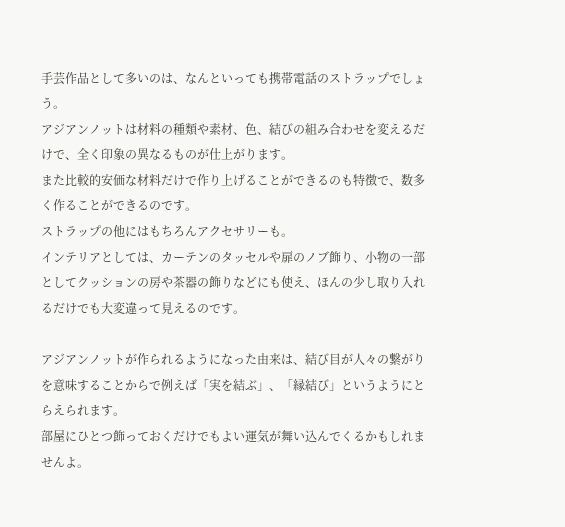手芸作品として多いのは、なんといっても携帯電話のストラップでしょう。
アジアンノットは材料の種類や素材、色、結びの組み合わせを変えるだけで、全く印象の異なるものが仕上がります。
また比較的安価な材料だけで作り上げることができるのも特徴で、数多く作ることができるのです。
ストラップの他にはもちろんアクセサリーも。
インテリアとしては、カーテンのタッセルや扉のノブ飾り、小物の一部としてクッションの房や茶器の飾りなどにも使え、ほんの少し取り入れるだけでも大変違って見えるのです。

アジアンノットが作られるようになった由来は、結び目が人々の繋がりを意味することからで例えば「実を結ぶ」、「縁結び」というようにとらえられます。
部屋にひとつ飾っておくだけでもよい運気が舞い込んでくるかもしれませんよ。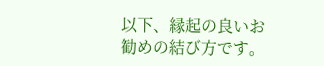以下、縁起の良いお勧めの結び方です。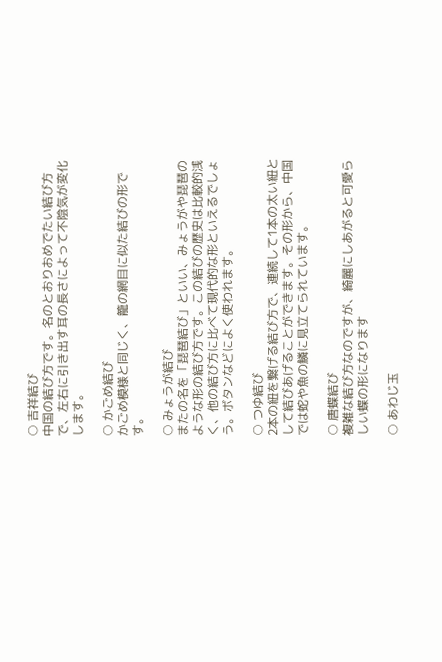○ 吉祥結び
中国の結び方です。名のとおりおめでたい結び方で、左右に引き出す耳の長さによって不陰気が変化します。

○ かごめ結び
かごめ模様と同じく、籠の網目に似た結びの形です。

○ みょうが結び
またの名を「琵琶結び」といい、みょうがや琵琶のような形の結び方です。この結びの歴史は比較的浅く、他の結び方に比べて現代的な形といえるでしょう。ボタンなどによく使われます。

○ つゆ結び
2本の紐を繋げる結び方で、連続して1本の太い紐として結びあげることができます。その形から、中国では蛇や魚の鱗に見立てられています。

○ 唐蝶結び
複雑な結び方なのですが、綺麗にしあがると可愛らしい蝶の形になります

○ あわじ玉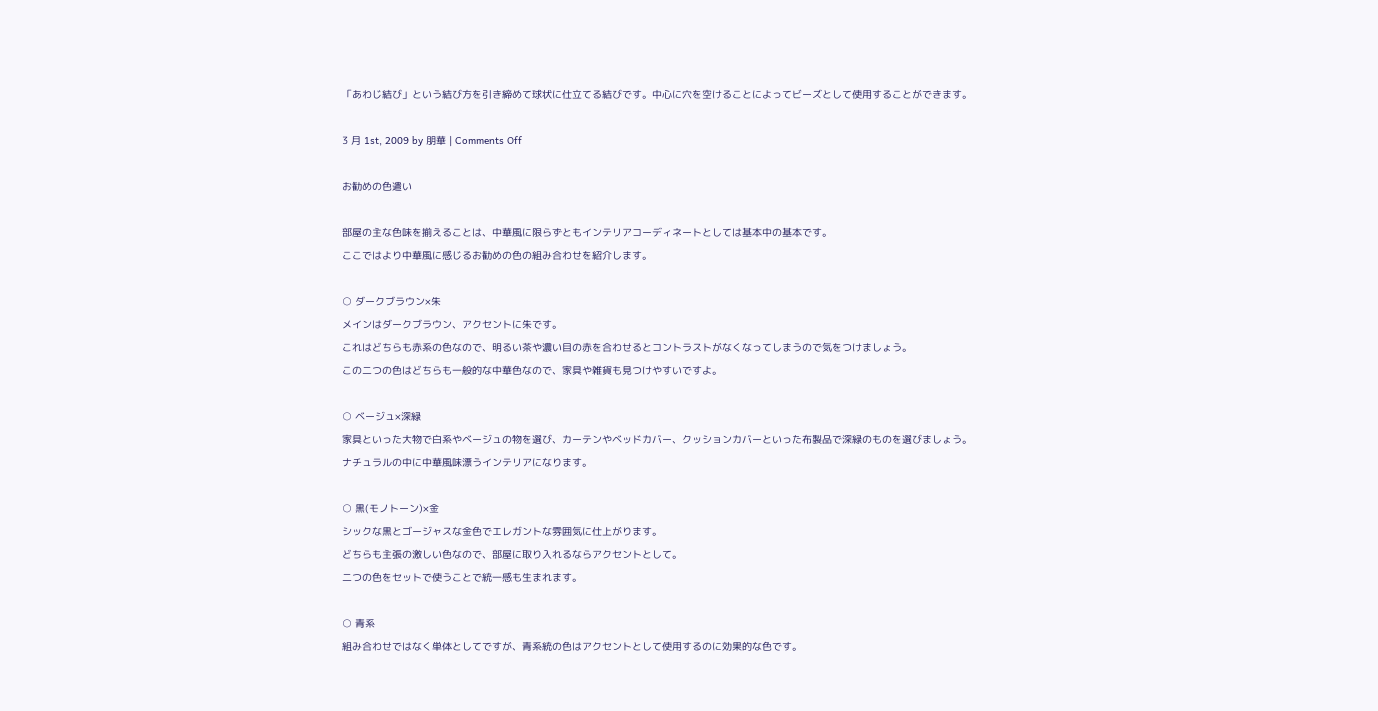「あわじ結び」という結び方を引き締めて球状に仕立てる結びです。中心に穴を空けることによってビーズとして使用することができます。

3 月 1st, 2009 by 朋華 | Comments Off

お勧めの色遣い

部屋の主な色味を揃えることは、中華風に限らずともインテリアコーディネートとしては基本中の基本です。
ここではより中華風に感じるお勧めの色の組み合わせを紹介します。

○ ダークブラウン×朱
メインはダークブラウン、アクセントに朱です。
これはどちらも赤系の色なので、明るい茶や濃い目の赤を合わせるとコントラストがなくなってしまうので気をつけましょう。
この二つの色はどちらも一般的な中華色なので、家具や雑貨も見つけやすいですよ。

○ ベージュ×深緑
家具といった大物で白系やベージュの物を選び、カーテンやベッドカバー、クッションカバーといった布製品で深緑のものを選びましょう。
ナチュラルの中に中華風味漂うインテリアになります。

○ 黒(モノトーン)×金
シックな黒とゴージャスな金色でエレガントな雰囲気に仕上がります。
どちらも主張の激しい色なので、部屋に取り入れるならアクセントとして。
二つの色をセットで使うことで統一感も生まれます。

○ 青系
組み合わせではなく単体としてですが、青系統の色はアクセントとして使用するのに効果的な色です。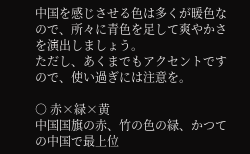中国を感じさせる色は多くが暖色なので、所々に青色を足して爽やかさを演出しましょう。
ただし、あくまでもアクセントですので、使い過ぎには注意を。

○ 赤×緑×黄
中国国旗の赤、竹の色の緑、かつての中国で最上位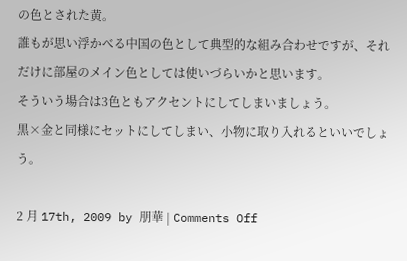の色とされた黄。
誰もが思い浮かべる中国の色として典型的な組み合わせですが、それだけに部屋のメイン色としては使いづらいかと思います。
そういう場合は3色ともアクセントにしてしまいましょう。
黒×金と同様にセットにしてしまい、小物に取り入れるといいでしょう。

2 月 17th, 2009 by 朋華 | Comments Off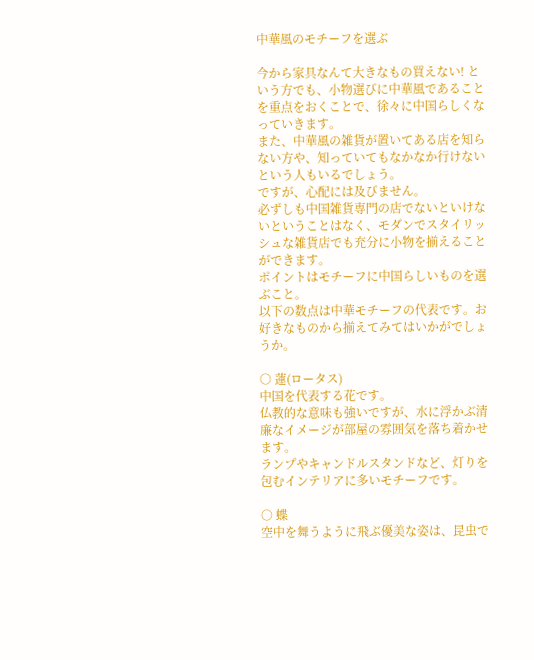中華風のモチーフを選ぶ

今から家具なんて大きなもの買えない! という方でも、小物選びに中華風であることを重点をおくことで、徐々に中国らしくなっていきます。
また、中華風の雑貨が置いてある店を知らない方や、知っていてもなかなか行けないという人もいるでしょう。
ですが、心配には及びません。
必ずしも中国雑貨専門の店でないといけないということはなく、モダンでスタイリッシュな雑貨店でも充分に小物を揃えることができます。
ポイントはモチーフに中国らしいものを選ぶこと。
以下の数点は中華モチーフの代表です。お好きなものから揃えてみてはいかがでしょうか。

○ 蓮(ロータス)
中国を代表する花です。
仏教的な意味も強いですが、水に浮かぶ清廉なイメージが部屋の雰囲気を落ち着かせます。
ランプやキャンドルスタンドなど、灯りを包むインテリアに多いモチーフです。

○ 蝶
空中を舞うように飛ぶ優美な姿は、昆虫で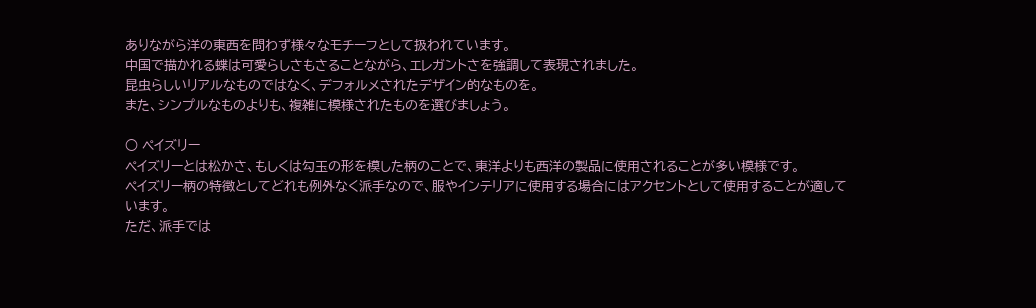ありながら洋の東西を問わず様々なモチーフとして扱われています。
中国で描かれる蝶は可愛らしさもさることながら、エレガントさを強調して表現されました。
昆虫らしいリアルなものではなく、デフォルメされたデザイン的なものを。
また、シンプルなものよりも、複雑に模様されたものを選びましょう。

○ ペイズリー
ペイズリーとは松かさ、もしくは勾玉の形を模した柄のことで、東洋よりも西洋の製品に使用されることが多い模様です。
ペイズリー柄の特徴としてどれも例外なく派手なので、服やインテリアに使用する場合にはアクセントとして使用することが適しています。
ただ、派手では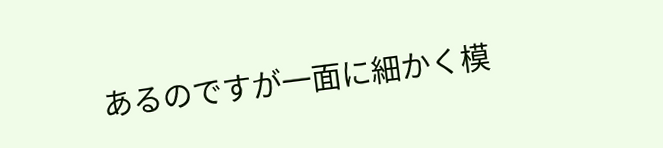あるのですが一面に細かく模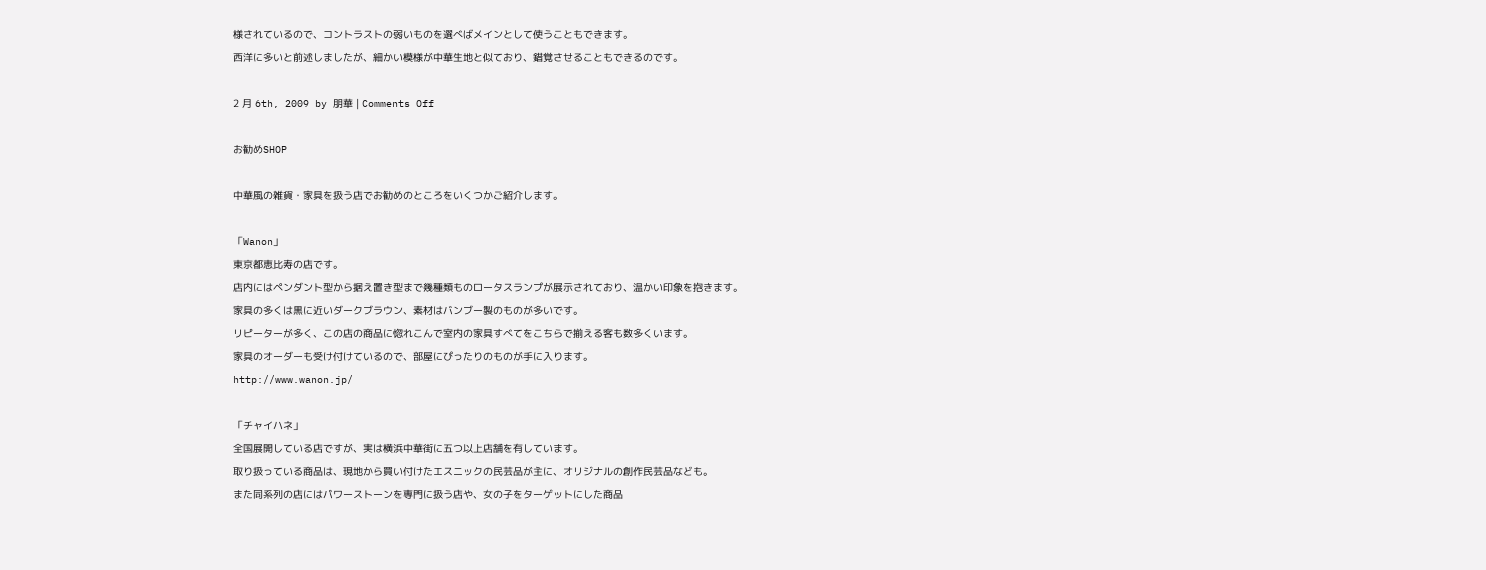様されているので、コントラストの弱いものを選べばメインとして使うこともできます。
西洋に多いと前述しましたが、細かい模様が中華生地と似ており、錯覚させることもできるのです。

2 月 6th, 2009 by 朋華 | Comments Off

お勧めSHOP

中華風の雑貨・家具を扱う店でお勧めのところをいくつかご紹介します。

「Wanon」
東京都恵比寿の店です。
店内にはペンダント型から据え置き型まで幾種類ものロータスランプが展示されており、温かい印象を抱きます。
家具の多くは黒に近いダークブラウン、素材はバンブー製のものが多いです。
リピーターが多く、この店の商品に惚れこんで室内の家具すべてをこちらで揃える客も数多くいます。
家具のオーダーも受け付けているので、部屋にぴったりのものが手に入ります。
http://www.wanon.jp/

「チャイハネ」
全国展開している店ですが、実は横浜中華街に五つ以上店舗を有しています。
取り扱っている商品は、現地から買い付けたエスニックの民芸品が主に、オリジナルの創作民芸品なども。
また同系列の店にはパワーストーンを専門に扱う店や、女の子をターゲットにした商品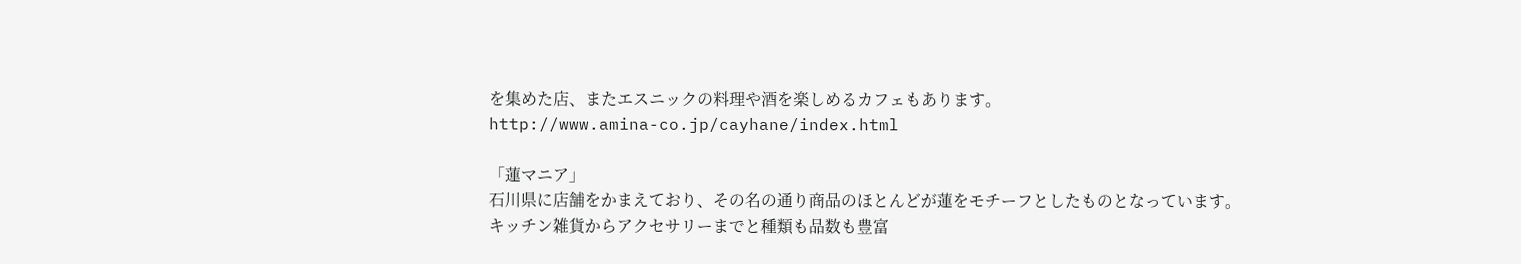を集めた店、またエスニックの料理や酒を楽しめるカフェもあります。
http://www.amina-co.jp/cayhane/index.html

「蓮マニア」
石川県に店舗をかまえており、その名の通り商品のほとんどが蓮をモチーフとしたものとなっています。
キッチン雑貨からアクセサリーまでと種類も品数も豊富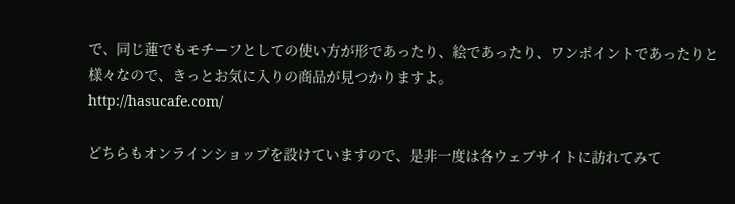で、同じ蓮でもモチーフとしての使い方が形であったり、絵であったり、ワンポイントであったりと様々なので、きっとお気に入りの商品が見つかりますよ。
http://hasucafe.com/

どちらもオンラインショップを設けていますので、是非一度は各ウェブサイトに訪れてみて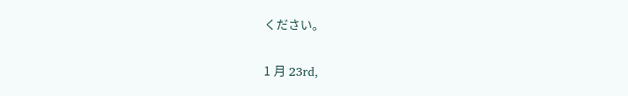ください。

1 月 23rd,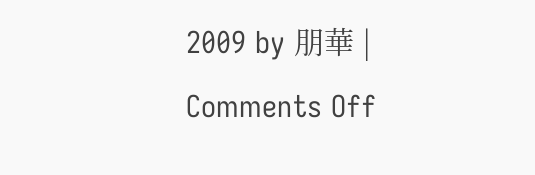2009 by 朋華 | Comments Off